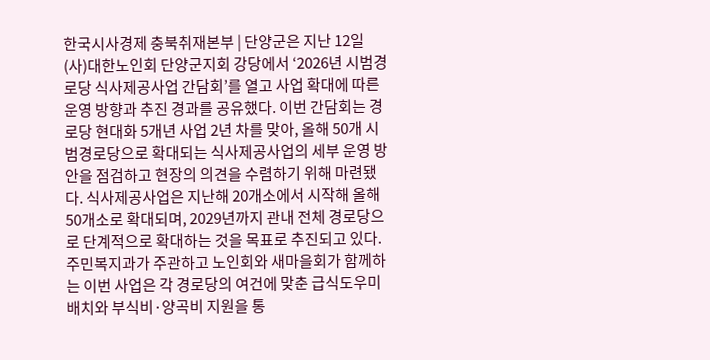한국시사경제 충북취재본부 | 단양군은 지난 12일 (사)대한노인회 단양군지회 강당에서 ‘2026년 시범경로당 식사제공사업 간담회’를 열고 사업 확대에 따른 운영 방향과 추진 경과를 공유했다. 이번 간담회는 경로당 현대화 5개년 사업 2년 차를 맞아, 올해 50개 시범경로당으로 확대되는 식사제공사업의 세부 운영 방안을 점검하고 현장의 의견을 수렴하기 위해 마련됐다. 식사제공사업은 지난해 20개소에서 시작해 올해 50개소로 확대되며, 2029년까지 관내 전체 경로당으로 단계적으로 확대하는 것을 목표로 추진되고 있다. 주민복지과가 주관하고 노인회와 새마을회가 함께하는 이번 사업은 각 경로당의 여건에 맞춘 급식도우미 배치와 부식비·양곡비 지원을 통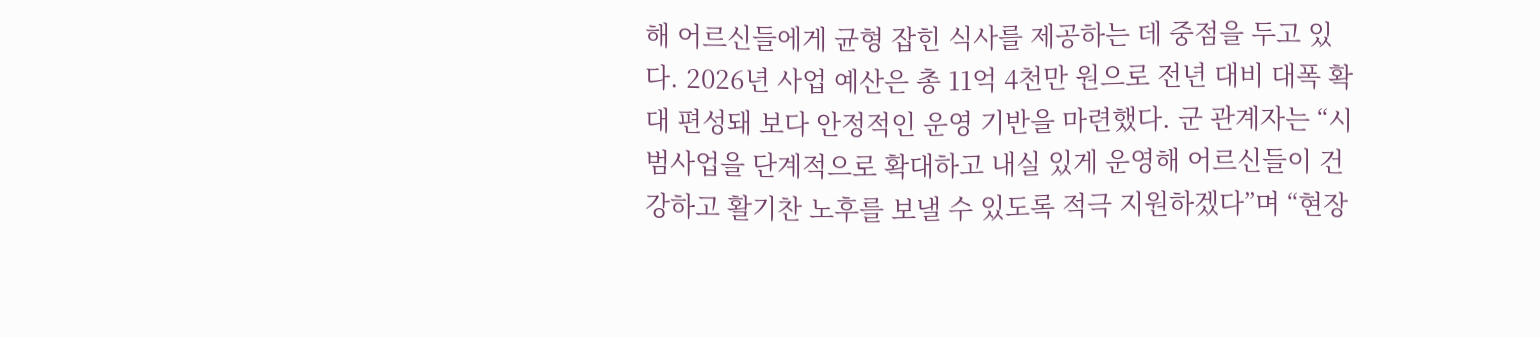해 어르신들에게 균형 잡힌 식사를 제공하는 데 중점을 두고 있다. 2026년 사업 예산은 총 11억 4천만 원으로 전년 대비 대폭 확대 편성돼 보다 안정적인 운영 기반을 마련했다. 군 관계자는 “시범사업을 단계적으로 확대하고 내실 있게 운영해 어르신들이 건강하고 활기찬 노후를 보낼 수 있도록 적극 지원하겠다”며 “현장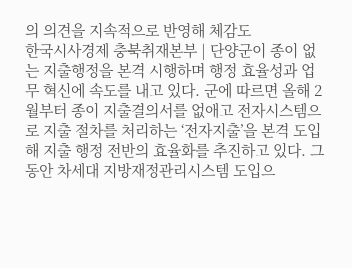의 의견을 지속적으로 반영해 체감도
한국시사경제 충북취재본부 | 단양군이 종이 없는 지출행정을 본격 시행하며 행정 효율성과 업무 혁신에 속도를 내고 있다. 군에 따르면 올해 2월부터 종이 지출결의서를 없애고 전자시스템으로 지출 절차를 처리하는 ‘전자지출’을 본격 도입해 지출 행정 전반의 효율화를 추진하고 있다. 그동안 차세대 지방재정관리시스템 도입으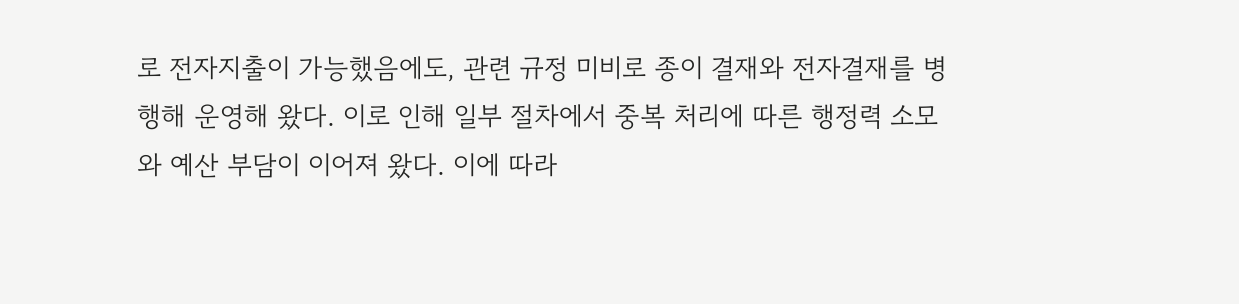로 전자지출이 가능했음에도, 관련 규정 미비로 종이 결재와 전자결재를 병행해 운영해 왔다. 이로 인해 일부 절차에서 중복 처리에 따른 행정력 소모와 예산 부담이 이어져 왔다. 이에 따라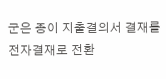군은 종이 지출결의서 결재를 전자결재로 전환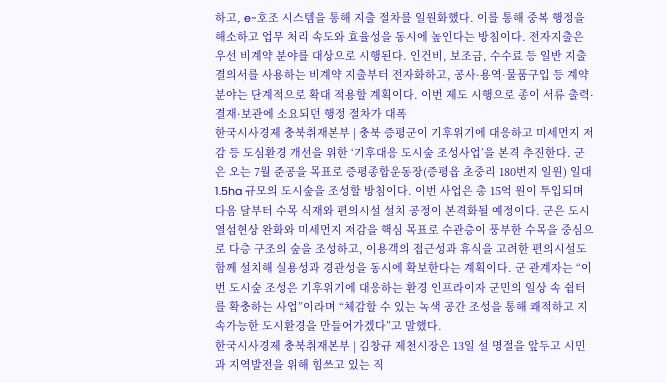하고, e-호조 시스템을 통해 지출 절차를 일원화했다. 이를 통해 중복 행정을 해소하고 업무 처리 속도와 효율성을 동시에 높인다는 방침이다. 전자지출은 우선 비계약 분야를 대상으로 시행된다. 인건비, 보조금, 수수료 등 일반 지출결의서를 사용하는 비계약 지출부터 전자화하고, 공사·용역·물품구입 등 계약 분야는 단계적으로 확대 적용할 계획이다. 이번 제도 시행으로 종이 서류 출력·결재·보관에 소요되던 행정 절차가 대폭
한국시사경제 충북취재본부 | 충북 증평군이 기후위기에 대응하고 미세먼지 저감 등 도심환경 개선을 위한 ‘기후대응 도시숲 조성사업’을 본격 추진한다. 군은 오는 7월 준공을 목표로 증평종합운동장(증평읍 초중리 180번지 일원) 일대 1.5ha 규모의 도시숲을 조성할 방침이다. 이번 사업은 총 15억 원이 투입되며 다음 달부터 수목 식재와 편의시설 설치 공정이 본격화될 예정이다. 군은 도시 열섬현상 완화와 미세먼지 저감을 핵심 목표로 수관층이 풍부한 수목을 중심으로 다층 구조의 숲을 조성하고, 이용객의 접근성과 휴식을 고려한 편의시설도 함께 설치해 실용성과 경관성을 동시에 확보한다는 계획이다. 군 관계자는 “이번 도시숲 조성은 기후위기에 대응하는 환경 인프라이자 군민의 일상 속 쉼터를 확충하는 사업”이라며 “체감할 수 있는 녹색 공간 조성을 통해 쾌적하고 지속가능한 도시환경을 만들어가겠다”고 말했다.
한국시사경제 충북취재본부 | 김창규 제천시장은 13일 설 명절을 앞두고 시민과 지역발전을 위해 힘쓰고 있는 직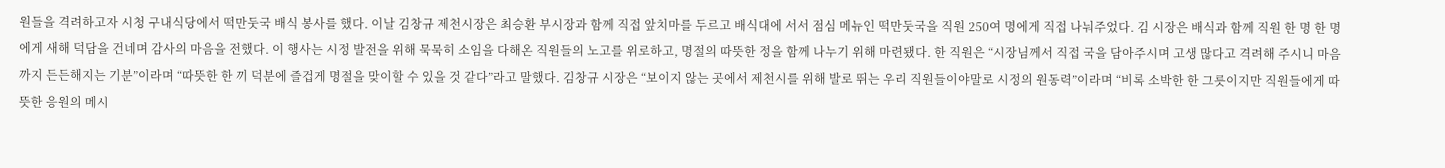원들을 격려하고자 시청 구내식당에서 떡만둣국 배식 봉사를 했다. 이날 김창규 제천시장은 최승환 부시장과 함께 직접 앞치마를 두르고 배식대에 서서 점심 메뉴인 떡만둣국을 직원 250여 명에게 직접 나눠주었다. 김 시장은 배식과 함께 직원 한 명 한 명에게 새해 덕담을 건네며 감사의 마음을 전했다. 이 행사는 시정 발전을 위해 묵묵히 소임을 다해온 직원들의 노고를 위로하고, 명절의 따뜻한 정을 함께 나누기 위해 마련됐다. 한 직원은 “시장님께서 직접 국을 담아주시며 고생 많다고 격려해 주시니 마음까지 든든해지는 기분”이라며 “따뜻한 한 끼 덕분에 즐겁게 명절을 맞이할 수 있을 것 같다”라고 말했다. 김창규 시장은 “보이지 않는 곳에서 제천시를 위해 발로 뛰는 우리 직원들이야말로 시정의 원동력”이라며 “비록 소박한 한 그릇이지만 직원들에게 따뜻한 응원의 메시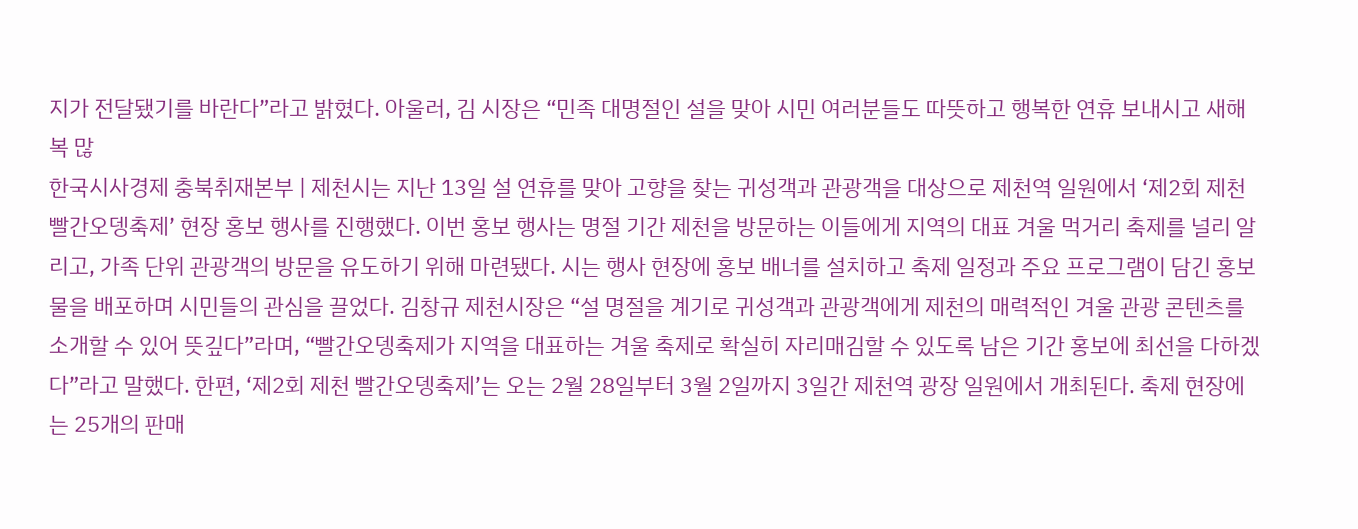지가 전달됐기를 바란다”라고 밝혔다. 아울러, 김 시장은 “민족 대명절인 설을 맞아 시민 여러분들도 따뜻하고 행복한 연휴 보내시고 새해 복 많
한국시사경제 충북취재본부 | 제천시는 지난 13일 설 연휴를 맞아 고향을 찾는 귀성객과 관광객을 대상으로 제천역 일원에서 ‘제2회 제천 빨간오뎅축제’ 현장 홍보 행사를 진행했다. 이번 홍보 행사는 명절 기간 제천을 방문하는 이들에게 지역의 대표 겨울 먹거리 축제를 널리 알리고, 가족 단위 관광객의 방문을 유도하기 위해 마련됐다. 시는 행사 현장에 홍보 배너를 설치하고 축제 일정과 주요 프로그램이 담긴 홍보물을 배포하며 시민들의 관심을 끌었다. 김창규 제천시장은 “설 명절을 계기로 귀성객과 관광객에게 제천의 매력적인 겨울 관광 콘텐츠를 소개할 수 있어 뜻깊다”라며, “빨간오뎅축제가 지역을 대표하는 겨울 축제로 확실히 자리매김할 수 있도록 남은 기간 홍보에 최선을 다하겠다”라고 말했다. 한편, ‘제2회 제천 빨간오뎅축제’는 오는 2월 28일부터 3월 2일까지 3일간 제천역 광장 일원에서 개최된다. 축제 현장에는 25개의 판매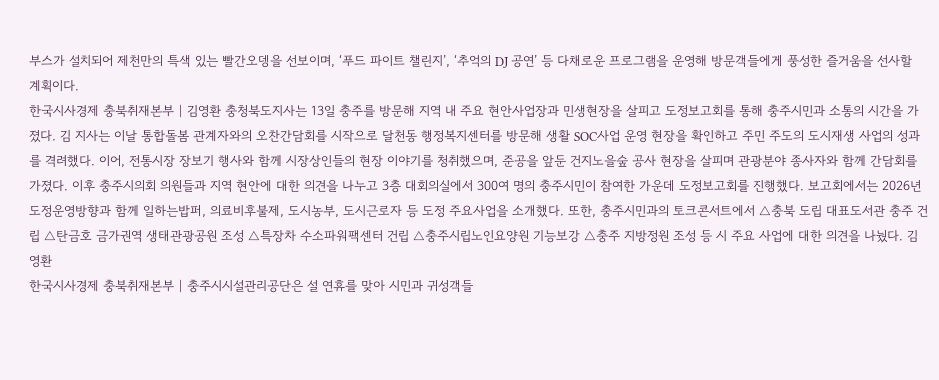부스가 설치되어 제천만의 특색 있는 빨간오뎅을 선보이며, ‘푸드 파이트 챌린지’, ‘추억의 DJ 공연’ 등 다채로운 프로그램을 운영해 방문객들에게 풍성한 즐거움을 선사할 계획이다.
한국시사경제 충북취재본부 | 김영환 충청북도지사는 13일 충주를 방문해 지역 내 주요 현안사업장과 민생현장을 살피고 도정보고회를 통해 충주시민과 소통의 시간을 가졌다. 김 지사는 이날 통합돌봄 관계자와의 오찬간담회를 시작으로 달천동 행정복지센터를 방문해 생활 SOC사업 운영 현장을 확인하고 주민 주도의 도시재생 사업의 성과를 격려했다. 이어, 전통시장 장보기 행사와 함께 시장상인들의 현장 이야기를 청취했으며, 준공을 앞둔 건지노을숲 공사 현장을 살피며 관광분야 종사자와 함께 간담회를 가졌다. 이후 충주시의회 의원들과 지역 현안에 대한 의견을 나누고 3층 대회의실에서 300여 명의 충주시민이 참여한 가운데 도정보고회를 진행했다. 보고회에서는 2026년 도정운영방향과 함께 일하는밥퍼, 의료비후불제, 도시농부, 도시근로자 등 도정 주요사업을 소개했다. 또한, 충주시민과의 토크콘서트에서 △충북 도립 대표도서관 충주 건립 △탄금호 금가권역 생태관광공원 조성 △특장차 수소파워팩센터 건립 △충주시립노인요양원 기능보강 △충주 지방정원 조성 등 시 주요 사업에 대한 의견을 나눴다. 김영환
한국시사경제 충북취재본부 | 충주시시설관리공단은 설 연휴를 맞아 시민과 귀성객들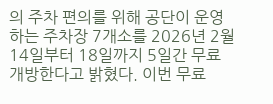의 주차 편의를 위해 공단이 운영하는 주차장 7개소를 2026년 2월 14일부터 18일까지 5일간 무료 개방한다고 밝혔다. 이번 무료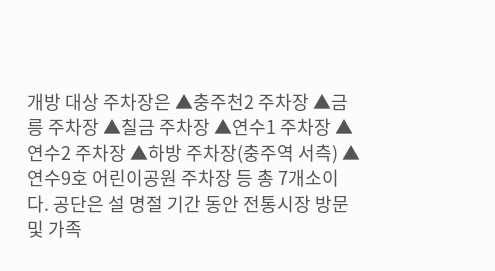개방 대상 주차장은 ▲충주천2 주차장 ▲금릉 주차장 ▲칠금 주차장 ▲연수1 주차장 ▲연수2 주차장 ▲하방 주차장(충주역 서측) ▲연수9호 어린이공원 주차장 등 총 7개소이다. 공단은 설 명절 기간 동안 전통시장 방문 및 가족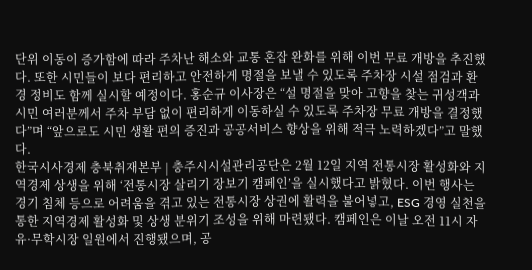단위 이동이 증가함에 따라 주차난 해소와 교통 혼잡 완화를 위해 이번 무료 개방을 추진했다. 또한 시민들이 보다 편리하고 안전하게 명절을 보낼 수 있도록 주차장 시설 점검과 환경 정비도 함께 실시할 예정이다. 홍순규 이사장은 “설 명절을 맞아 고향을 찾는 귀성객과 시민 여러분께서 주차 부담 없이 편리하게 이동하실 수 있도록 주차장 무료 개방을 결정했다”며 “앞으로도 시민 생활 편의 증진과 공공서비스 향상을 위해 적극 노력하겠다”고 말했다.
한국시사경제 충북취재본부 | 충주시시설관리공단은 2월 12일 지역 전통시장 활성화와 지역경제 상생을 위해 ‘전통시장 살리기 장보기 캠페인’을 실시했다고 밝혔다. 이번 행사는 경기 침체 등으로 어려움을 겪고 있는 전통시장 상권에 활력을 불어넣고, ESG 경영 실천을 통한 지역경제 활성화 및 상생 분위기 조성을 위해 마련됐다. 캠페인은 이날 오전 11시 자유·무학시장 일원에서 진행됐으며, 공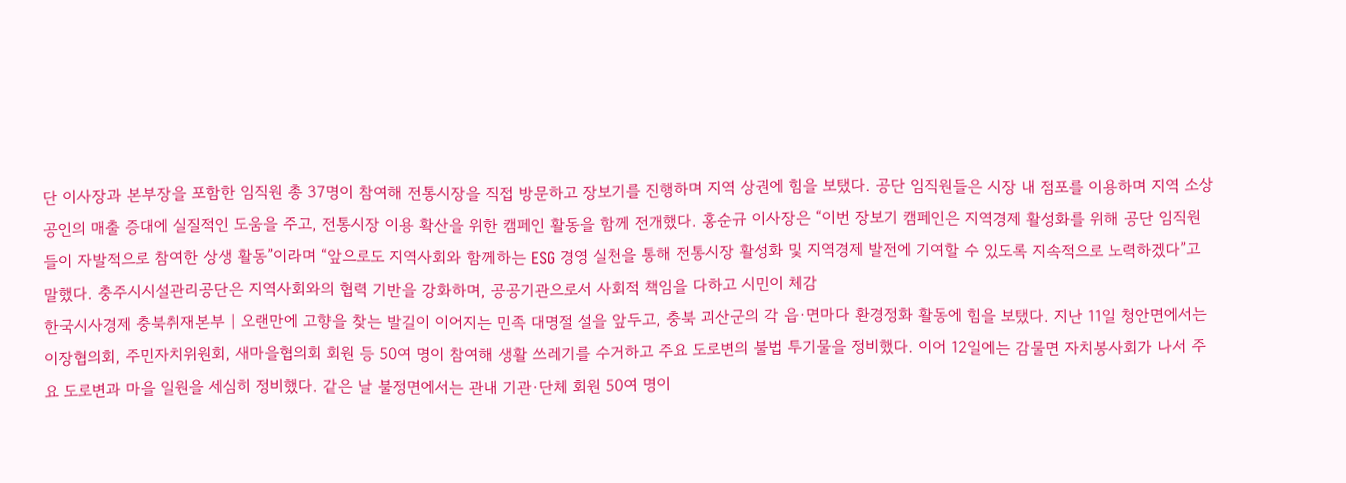단 이사장과 본부장을 포함한 임직원 총 37명이 참여해 전통시장을 직접 방문하고 장보기를 진행하며 지역 상권에 힘을 보탰다. 공단 임직원들은 시장 내 점포를 이용하며 지역 소상공인의 매출 증대에 실질적인 도움을 주고, 전통시장 이용 확산을 위한 캠페인 활동을 함께 전개했다. 홍순규 이사장은 “이번 장보기 캠페인은 지역경제 활성화를 위해 공단 임직원들이 자발적으로 참여한 상생 활동”이라며 “앞으로도 지역사회와 함께하는 ESG 경영 실천을 통해 전통시장 활성화 및 지역경제 발전에 기여할 수 있도록 지속적으로 노력하겠다”고 말했다. 충주시시설관리공단은 지역사회와의 협력 기반을 강화하며, 공공기관으로서 사회적 책임을 다하고 시민이 체감
한국시사경제 충북취재본부 | 오랜만에 고향을 찾는 발길이 이어지는 민족 대명절 설을 앞두고, 충북 괴산군의 각 읍·면마다 환경정화 활동에 힘을 보탰다. 지난 11일 청안면에서는 이장협의회, 주민자치위원회, 새마을협의회 회원 등 50여 명이 참여해 생활 쓰레기를 수거하고 주요 도로변의 불법 투기물을 정비했다. 이어 12일에는 감물면 자치봉사회가 나서 주요 도로변과 마을 일원을 세심히 정비했다. 같은 날 불정면에서는 관내 기관·단체 회원 50여 명이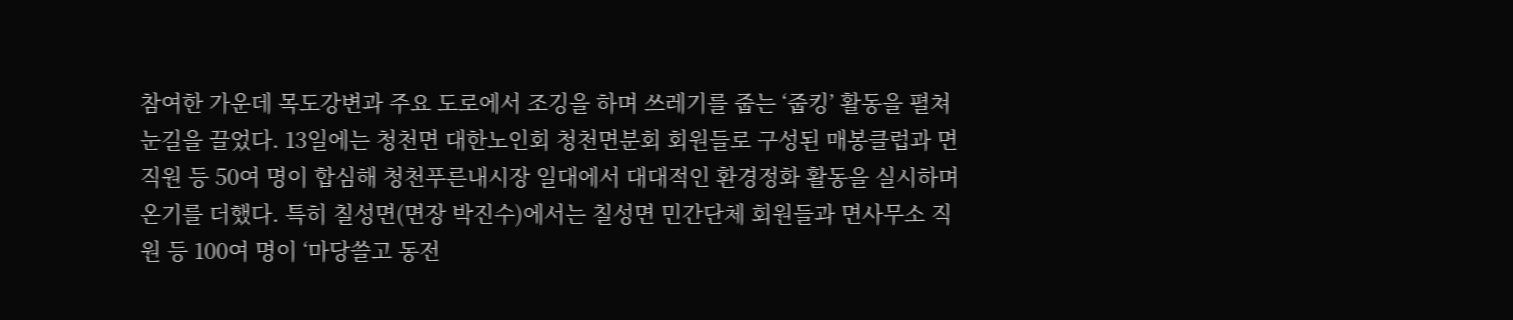참여한 가운데 목도강변과 주요 도로에서 조깅을 하며 쓰레기를 줍는 ‘줍킹’ 활동을 펼쳐 눈길을 끌었다. 13일에는 청천면 대한노인회 청천면분회 회원들로 구성된 매봉클럽과 면 직원 등 50여 명이 합심해 청천푸른내시장 일대에서 대대적인 환경정화 활동을 실시하며 온기를 더했다. 특히 칠성면(면장 박진수)에서는 칠성면 민간단체 회원들과 면사무소 직원 등 100여 명이 ‘마당쓸고 동전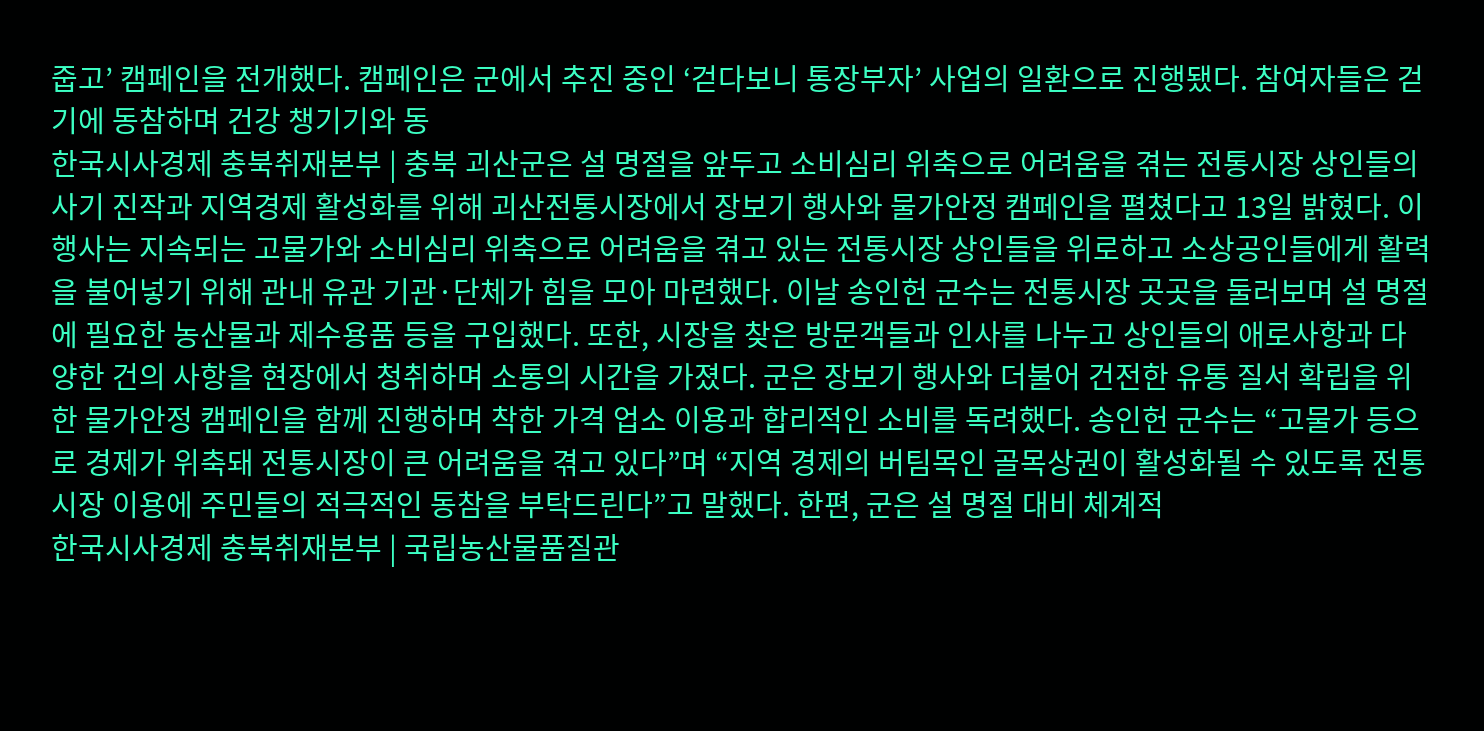줍고’ 캠페인을 전개했다. 캠페인은 군에서 추진 중인 ‘걷다보니 통장부자’ 사업의 일환으로 진행됐다. 참여자들은 걷기에 동참하며 건강 챙기기와 동
한국시사경제 충북취재본부 | 충북 괴산군은 설 명절을 앞두고 소비심리 위축으로 어려움을 겪는 전통시장 상인들의 사기 진작과 지역경제 활성화를 위해 괴산전통시장에서 장보기 행사와 물가안정 캠페인을 펼쳤다고 13일 밝혔다. 이 행사는 지속되는 고물가와 소비심리 위축으로 어려움을 겪고 있는 전통시장 상인들을 위로하고 소상공인들에게 활력을 불어넣기 위해 관내 유관 기관·단체가 힘을 모아 마련했다. 이날 송인헌 군수는 전통시장 곳곳을 둘러보며 설 명절에 필요한 농산물과 제수용품 등을 구입했다. 또한, 시장을 찾은 방문객들과 인사를 나누고 상인들의 애로사항과 다양한 건의 사항을 현장에서 청취하며 소통의 시간을 가졌다. 군은 장보기 행사와 더불어 건전한 유통 질서 확립을 위한 물가안정 캠페인을 함께 진행하며 착한 가격 업소 이용과 합리적인 소비를 독려했다. 송인헌 군수는 “고물가 등으로 경제가 위축돼 전통시장이 큰 어려움을 겪고 있다”며 “지역 경제의 버팀목인 골목상권이 활성화될 수 있도록 전통시장 이용에 주민들의 적극적인 동참을 부탁드린다”고 말했다. 한편, 군은 설 명절 대비 체계적
한국시사경제 충북취재본부 | 국립농산물품질관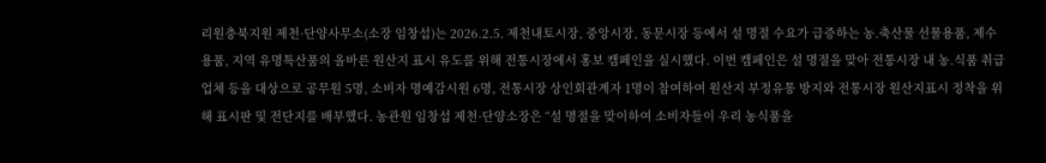리원충북지원 제천·단양사무소(소장 임창섭)는 2026.2.5. 제천내토시장, 중앙시장, 동문시장 등에서 설 명절 수요가 급증하는 농.축산물 선물용품, 제수용품, 지역 유명특산품의 올바른 원산지 표시 유도를 위해 전통시장에서 홍보 캠페인을 실시했다. 이번 캠페인은 설 명절을 맞아 전통시장 내 농.식품 취급업체 등을 대상으로 공무원 5명, 소비자 명예감시원 6명, 전통시장 상인회관계자 1명이 참여하여 원산지 부정유통 방지와 전통시장 원산지표시 정착을 위해 표시판 및 전단지를 배부했다. 농관원 임창섭 제천·단양소장은 “설 명절을 맞이하여 소비자들이 우리 농식품을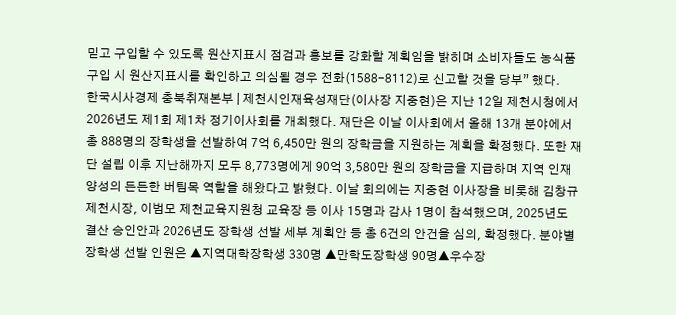믿고 구입할 수 있도록 원산지표시 점검과 홍보를 강화할 계획임을 밝히며 소비자들도 농식품 구입 시 원산지표시를 확인하고 의심될 경우 전화(1588-8112)로 신고할 것을 당부” 했다.
한국시사경제 충북취재본부 | 제천시인재육성재단(이사장 지중현)은 지난 12일 제천시청에서 2026년도 제1회 제1차 정기이사회를 개최했다. 재단은 이날 이사회에서 올해 13개 분야에서 총 888명의 장학생을 선발하여 7억 6,450만 원의 장학금을 지원하는 계획을 확정했다. 또한 재단 설립 이후 지난해까지 모두 8,773명에게 90억 3,580만 원의 장학금을 지급하며 지역 인재 양성의 든든한 버팀목 역할을 해왔다고 밝혔다. 이날 회의에는 지중현 이사장을 비롯해 김창규 제천시장, 이범모 제천교육지원청 교육장 등 이사 15명과 감사 1명이 참석했으며, 2025년도 결산 승인안과 2026년도 장학생 선발 세부 계획안 등 총 6건의 안건을 심의, 확정했다. 분야별 장학생 선발 인원은 ▲지역대학장학생 330명 ▲만학도장학생 90명▲우수장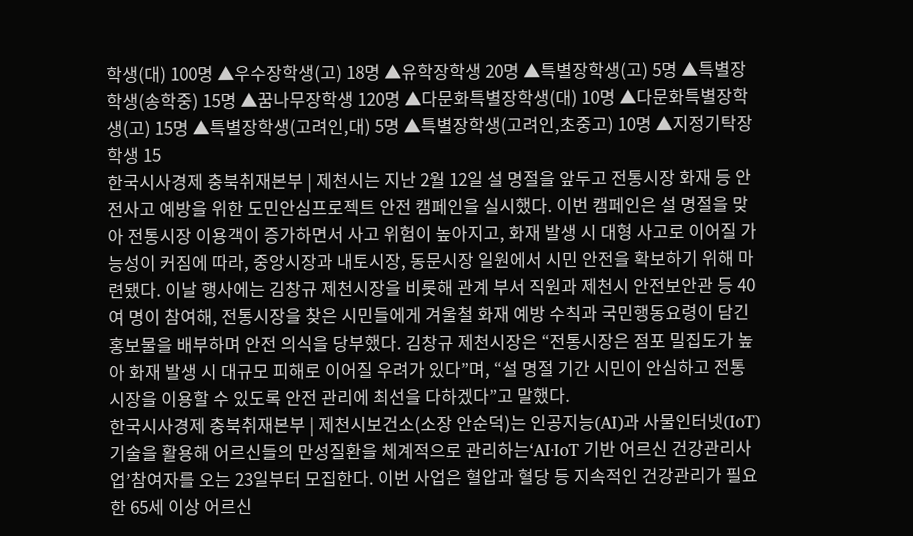학생(대) 100명 ▲우수장학생(고) 18명 ▲유학장학생 20명 ▲특별장학생(고) 5명 ▲특별장학생(송학중) 15명 ▲꿈나무장학생 120명 ▲다문화특별장학생(대) 10명 ▲다문화특별장학생(고) 15명 ▲특별장학생(고려인,대) 5명 ▲특별장학생(고려인,초중고) 10명 ▲지정기탁장학생 15
한국시사경제 충북취재본부 | 제천시는 지난 2월 12일 설 명절을 앞두고 전통시장 화재 등 안전사고 예방을 위한 도민안심프로젝트 안전 캠페인을 실시했다. 이번 캠페인은 설 명절을 맞아 전통시장 이용객이 증가하면서 사고 위험이 높아지고, 화재 발생 시 대형 사고로 이어질 가능성이 커짐에 따라, 중앙시장과 내토시장, 동문시장 일원에서 시민 안전을 확보하기 위해 마련됐다. 이날 행사에는 김창규 제천시장을 비롯해 관계 부서 직원과 제천시 안전보안관 등 40여 명이 참여해, 전통시장을 찾은 시민들에게 겨울철 화재 예방 수칙과 국민행동요령이 담긴 홍보물을 배부하며 안전 의식을 당부했다. 김창규 제천시장은 “전통시장은 점포 밀집도가 높아 화재 발생 시 대규모 피해로 이어질 우려가 있다”며, “설 명절 기간 시민이 안심하고 전통시장을 이용할 수 있도록 안전 관리에 최선을 다하겠다”고 말했다.
한국시사경제 충북취재본부 | 제천시보건소(소장 안순덕)는 인공지능(AI)과 사물인터넷(IoT) 기술을 활용해 어르신들의 만성질환을 체계적으로 관리하는‘AI·IoT 기반 어르신 건강관리사업’참여자를 오는 23일부터 모집한다. 이번 사업은 혈압과 혈당 등 지속적인 건강관리가 필요한 65세 이상 어르신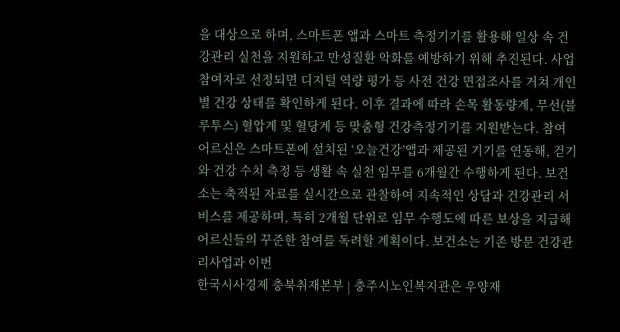을 대상으로 하며, 스마트폰 앱과 스마트 측정기기를 활용해 일상 속 건강관리 실천을 지원하고 만성질환 악화를 예방하기 위해 추진된다. 사업 참여자로 선정되면 디지털 역량 평가 등 사전 건강 면접조사를 거쳐 개인별 건강 상태를 확인하게 된다. 이후 결과에 따라 손목 활동량계, 무선(블루투스) 혈압계 및 혈당계 등 맞춤형 건강측정기기를 지원받는다. 참여 어르신은 스마트폰에 설치된 ‘오늘건강’앱과 제공된 기기를 연동해, 걷기와 건강 수치 측정 등 생활 속 실천 임무를 6개월간 수행하게 된다. 보건소는 축적된 자료를 실시간으로 관찰하여 지속적인 상담과 건강관리 서비스를 제공하며, 특히 2개월 단위로 임무 수행도에 따른 보상을 지급해 어르신들의 꾸준한 참여를 독려할 계획이다. 보건소는 기존 방문 건강관리사업과 이번
한국시사경제 충북취재본부 | 충주시노인복지관은 우양재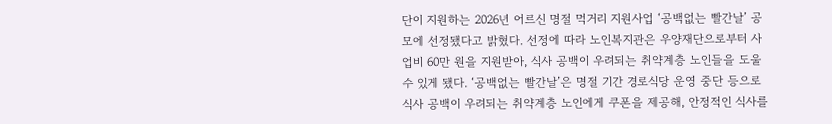단이 지원하는 2026년 어르신 명절 먹거리 지원사업 ‘공백없는 빨간날’ 공모에 선정됐다고 밝혔다. 선정에 따라 노인복지관은 우양재단으로부터 사업비 60만 원을 지원받아, 식사 공백이 우려되는 취약계층 노인들을 도울 수 있게 됐다. ‘공백없는 빨간날’은 명절 기간 경로식당 운영 중단 등으로 식사 공백이 우려되는 취약계층 노인에게 쿠폰을 제공해, 안정적인 식사를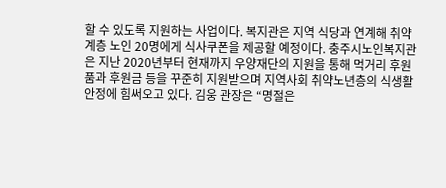할 수 있도록 지원하는 사업이다. 복지관은 지역 식당과 연계해 취약계층 노인 20명에게 식사쿠폰을 제공할 예정이다. 충주시노인복지관은 지난 2020년부터 현재까지 우양재단의 지원을 통해 먹거리 후원품과 후원금 등을 꾸준히 지원받으며 지역사회 취약노년층의 식생활 안정에 힘써오고 있다. 김웅 관장은 “명절은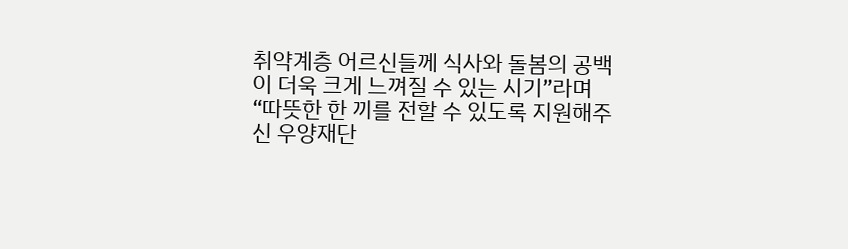취약계층 어르신들께 식사와 돌봄의 공백이 더욱 크게 느껴질 수 있는 시기”라며 “따뜻한 한 끼를 전할 수 있도록 지원해주신 우양재단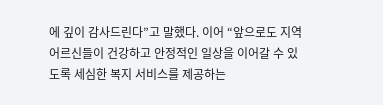에 깊이 감사드린다”고 말했다. 이어 “앞으로도 지역 어르신들이 건강하고 안정적인 일상을 이어갈 수 있도록 세심한 복지 서비스를 제공하는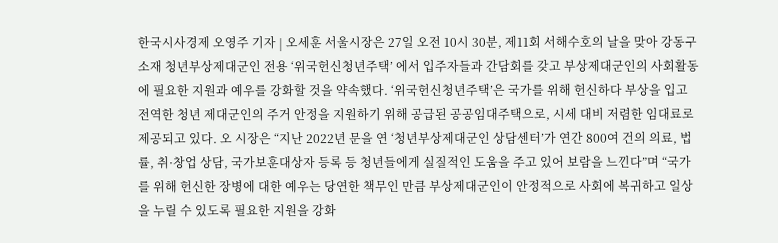한국시사경제 오영주 기자 | 오세훈 서울시장은 27일 오전 10시 30분, 제11회 서해수호의 날을 맞아 강동구 소재 청년부상제대군인 전용 ‘위국헌신청년주택’ 에서 입주자들과 간담회를 갖고 부상제대군인의 사회활동에 필요한 지원과 예우를 강화할 것을 약속했다. ‘위국헌신청년주택’은 국가를 위해 헌신하다 부상을 입고 전역한 청년 제대군인의 주거 안정을 지원하기 위해 공급된 공공임대주택으로, 시세 대비 저렴한 임대료로 제공되고 있다. 오 시장은 “지난 2022년 문을 연 ‘청년부상제대군인 상담센터’가 연간 800여 건의 의료, 법률, 취·창업 상담, 국가보훈대상자 등록 등 청년들에게 실질적인 도움을 주고 있어 보람을 느낀다”며 “국가를 위해 헌신한 장병에 대한 예우는 당연한 책무인 만큼 부상제대군인이 안정적으로 사회에 복귀하고 일상을 누릴 수 있도록 필요한 지원을 강화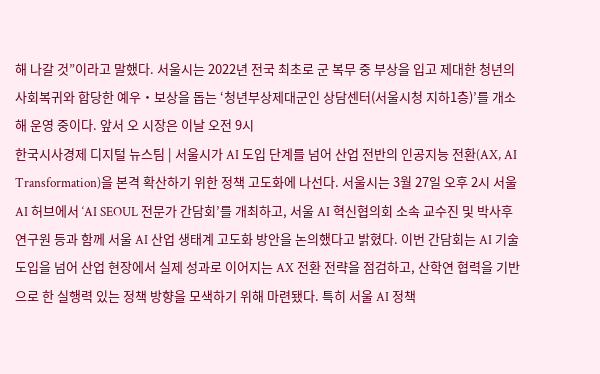해 나갈 것”이라고 말했다. 서울시는 2022년 전국 최초로 군 복무 중 부상을 입고 제대한 청년의 사회복귀와 합당한 예우‧보상을 돕는 ‘청년부상제대군인 상담센터(서울시청 지하1층)’를 개소해 운영 중이다. 앞서 오 시장은 이날 오전 9시
한국시사경제 디지털 뉴스팀 | 서울시가 AI 도입 단계를 넘어 산업 전반의 인공지능 전환(AX, AI Transformation)을 본격 확산하기 위한 정책 고도화에 나선다. 서울시는 3월 27일 오후 2시 서울 AI 허브에서 ‘AI SEOUL 전문가 간담회’를 개최하고, 서울 AI 혁신협의회 소속 교수진 및 박사후 연구원 등과 함께 서울 AI 산업 생태계 고도화 방안을 논의했다고 밝혔다. 이번 간담회는 AI 기술 도입을 넘어 산업 현장에서 실제 성과로 이어지는 AX 전환 전략을 점검하고, 산학연 협력을 기반으로 한 실행력 있는 정책 방향을 모색하기 위해 마련됐다. 특히 서울 AI 정책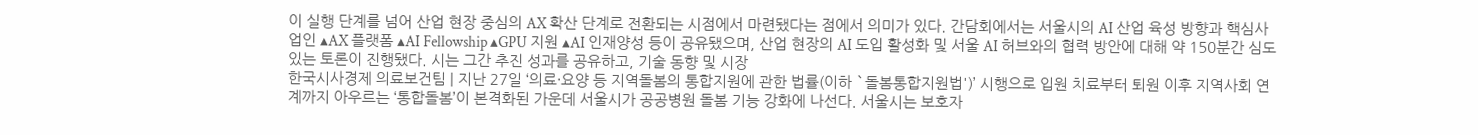이 실행 단계를 넘어 산업 현장 중심의 AX 확산 단계로 전환되는 시점에서 마련됐다는 점에서 의미가 있다. 간담회에서는 서울시의 AI 산업 육성 방향과 핵심사업인 ▴AX 플랫폼 ▴AI Fellowship ▴GPU 지원 ▴AI 인재양성 등이 공유됐으며, 산업 현장의 AI 도입 활성화 및 서울 AI 허브와의 협력 방안에 대해 약 150분간 심도 있는 토론이 진행됐다. 시는 그간 추진 성과를 공유하고, 기술 동향 및 시장
한국시사경제 의료보건팀 | 지난 27일 ‘의료·요양 등 지역돌봄의 통합지원에 관한 법률(이하 `돌봄통합지원법')’ 시행으로 입원 치료부터 퇴원 이후 지역사회 연계까지 아우르는 ‘통합돌봄’이 본격화된 가운데 서울시가 공공병원 돌봄 기능 강화에 나선다. 서울시는 보호자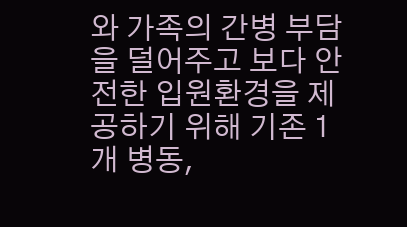와 가족의 간병 부담을 덜어주고 보다 안전한 입원환경을 제공하기 위해 기존 1개 병동,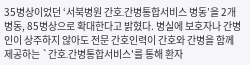35병상이었던 ‘서북병원 간호․간병통합서비스 병동’을 2개 병동, 85병상으로 확대한다고 밝혔다. 병실에 보호자나 간병인이 상주하지 않아도 전문 간호인력이 간호와 간병을 함께 제공하는 `간호․간병통합서비스'를 통해 환자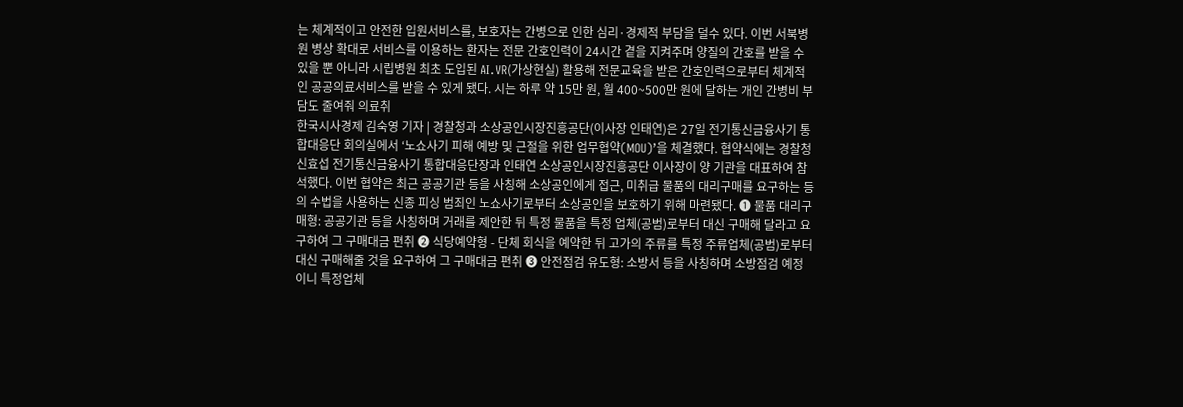는 체계적이고 안전한 입원서비스를, 보호자는 간병으로 인한 심리·경제적 부담을 덜수 있다. 이번 서북병원 병상 확대로 서비스를 이용하는 환자는 전문 간호인력이 24시간 곁을 지켜주며 양질의 간호를 받을 수 있을 뿐 아니라 시립병원 최초 도입된 AI․VR(가상현실) 활용해 전문교육을 받은 간호인력으로부터 체계적인 공공의료서비스를 받을 수 있게 됐다. 시는 하루 약 15만 원, 월 400~500만 원에 달하는 개인 간병비 부담도 줄여줘 의료취
한국시사경제 김숙영 기자 | 경찰청과 소상공인시장진흥공단(이사장 인태연)은 27일 전기통신금융사기 통합대응단 회의실에서 ‘노쇼사기 피해 예방 및 근절을 위한 업무협약(MOU)’을 체결했다. 협약식에는 경찰청 신효섭 전기통신금융사기 통합대응단장과 인태연 소상공인시장진흥공단 이사장이 양 기관을 대표하여 참석했다. 이번 협약은 최근 공공기관 등을 사칭해 소상공인에게 접근, 미취급 물품의 대리구매를 요구하는 등의 수법을 사용하는 신종 피싱 범죄인 노쇼사기로부터 소상공인을 보호하기 위해 마련됐다. ❶ 물품 대리구매형: 공공기관 등을 사칭하며 거래를 제안한 뒤 특정 물품을 특정 업체(공범)로부터 대신 구매해 달라고 요구하여 그 구매대금 편취 ❷ 식당예약형 - 단체 회식을 예약한 뒤 고가의 주류를 특정 주류업체(공범)로부터 대신 구매해줄 것을 요구하여 그 구매대금 편취 ❸ 안전점검 유도형: 소방서 등을 사칭하며 소방점검 예정이니 특정업체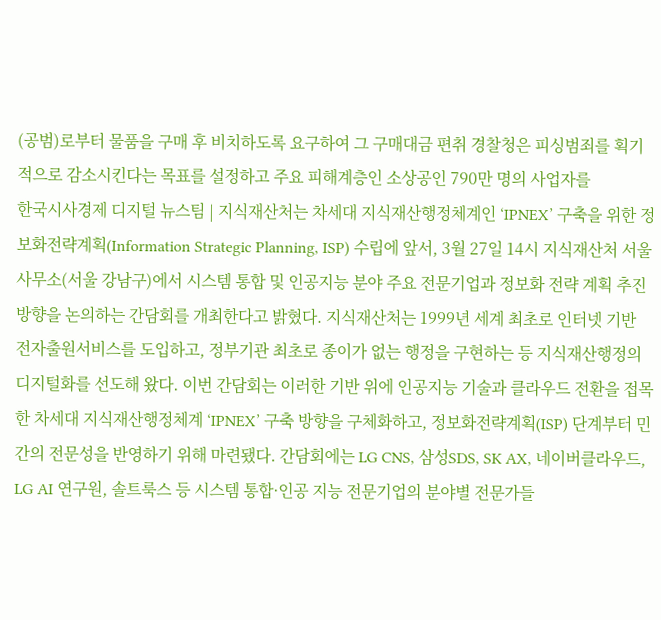(공범)로부터 물품을 구매 후 비치하도록 요구하여 그 구매대금 편취 경찰청은 피싱범죄를 획기적으로 감소시킨다는 목표를 설정하고 주요 피해계층인 소상공인 790만 명의 사업자를
한국시사경제 디지털 뉴스팀 | 지식재산처는 차세대 지식재산행정체계인 ‘IPNEX’ 구축을 위한 정보화전략계획(Information Strategic Planning, ISP) 수립에 앞서, 3월 27일 14시 지식재산처 서울사무소(서울 강남구)에서 시스템 통합 및 인공지능 분야 주요 전문기업과 정보화 전략 계획 추진방향을 논의하는 간담회를 개최한다고 밝혔다. 지식재산처는 1999년 세계 최초로 인터넷 기반 전자출원서비스를 도입하고, 정부기관 최초로 종이가 없는 행정을 구현하는 등 지식재산행정의 디지털화를 선도해 왔다. 이번 간담회는 이러한 기반 위에 인공지능 기술과 클라우드 전환을 접목한 차세대 지식재산행정체계 ‘IPNEX’ 구축 방향을 구체화하고, 정보화전략계획(ISP) 단계부터 민간의 전문성을 반영하기 위해 마련됐다. 간담회에는 LG CNS, 삼성SDS, SK AX, 네이버클라우드, LG AI 연구원, 솔트룩스 등 시스템 통합·인공 지능 전문기업의 분야별 전문가들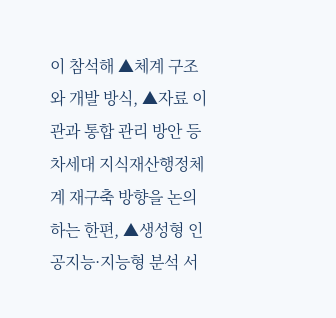이 참석해 ▲체계 구조와 개발 방식, ▲자료 이관과 통합 관리 방안 등 차세대 지식재산행정체계 재구축 방향을 논의하는 한편, ▲생성형 인공지능·지능형 분석 서